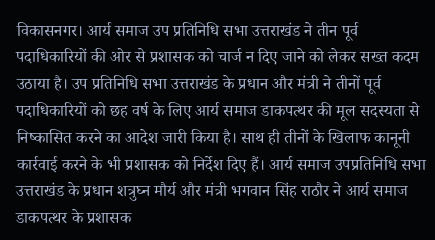विकासनगर। आर्य समाज उप प्रतिनिधि सभा उत्तराखंड ने तीन पूर्व पदाधिकारियों की ओर से प्रशासक को चार्ज न दिए जाने को लेकर सख्त कदम उठाया है। उप प्रतिनिधि सभा उत्तराखंड के प्रधान और मंत्री ने तीनों पूर्व पदाधिकारियों को छह वर्ष के लिए आर्य समाज डाकपत्थर की मूल सदस्यता से निष्कासित करने का आदेश जारी किया है। साथ ही तीनों के खिलाफ कानूनी कार्रवाई करने के भी प्रशासक को निर्देश दिए हैं। आर्य समाज उपप्रतिनिधि सभा उत्तराखंड के प्रधान शत्रुघ्न मौर्य और मंत्री भगवान सिंह राठौर ने आर्य समाज डाकपत्थर के प्रशासक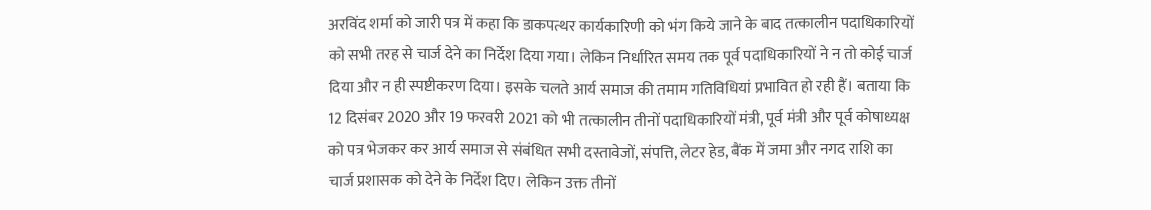अरविंद शर्मा को जारी पत्र में कहा कि डाकपत्थर कार्यकारिणी को भंग किये जाने के बाद तत्कालीन पदाधिकारियों को सभी तरह से चार्ज देने का निर्देश दिया गया। लेकिन निर्धारित समय तक पूर्व पदाधिकारियों ने न तो कोई चार्ज दिया और न ही स्पष्टीकरण दिया। इसके चलते आर्य समाज की तमाम गतिविधियां प्रभावित हो रही हैं। बताया कि 12 दिसंबर 2020 और 19 फरवरी 2021 को भी तत्कालीन तीनों पदाधिकारियों मंत्री, पूर्व मंत्री और पूर्व कोषाध्यक्ष को पत्र भेजकर कर आर्य समाज से संबंधित सभी दस्तावेजों, संपत्ति, लेटर हेड, बैंक में जमा और नगद राशि का चार्ज प्रशासक को देने के निर्देश दिए। लेकिन उक्त तीनों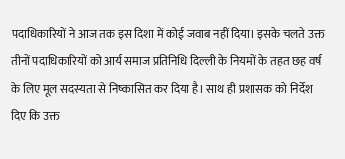पदाधिकारियों ने आज तक इस दिशा में कोई जवाब नहीं दिया। इसके चलते उक्त तीनों पदाधिकारियों को आर्य समाज प्रतिनिधि दिल्ली के नियमों के तहत छह वर्ष के लिए मूल सदस्यता से निष्कासित कर दिया है। साथ ही प्रशासक को निर्देश दिए कि उक्त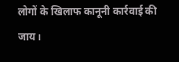लोगों के खिलाफ कानूनी कार्रवाई की जाय।